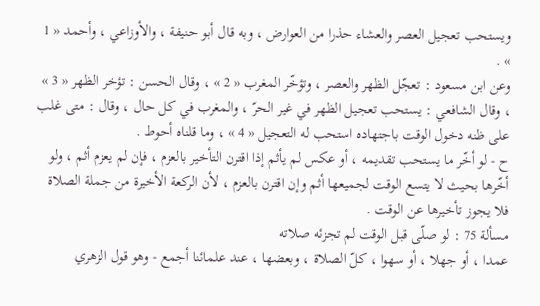ويستحب تعجيل العصر والعشاء حذرا من العوارض ، وبه قال أبو حنيفة ، والأوزاعي ، وأحمد « 1 » .
وعن ابن مسعود : تعجّل الظهر والعصر ، وتؤخّر المغرب « 2 » ، وقال الحسن : تؤخر الظهر « 3 » ، وقال الشافعي : يستحب تعجيل الظهر في غير الحرّ ، والمغرب في كل حال ، وقال : متى غلب على ظنه دخول الوقت باجتهاده استحب له التعجيل « 4 » ، وما قلناه أحوط .
ح - لو أخّر ما يستحب تقديمه ، أو عكس لم يأثم إذا اقترن التأخير بالعزم ، فإن لم يعزم أثم ، ولو أخّرها بحيث لا يتسع الوقت لجميعها أثم وإن اقترن بالعزم ، لأن الركعة الأخيرة من جملة الصلاة فلا يجوز تأخيرها عن الوقت .
مسألة 75 : لو صلّى قبل الوقت لم تجزئه صلاته
عمدا ، أو جهلا ، أو سهوا ، كلّ الصلاة ، وبعضها ، عند علمائنا أجمع - وهو قول الزهري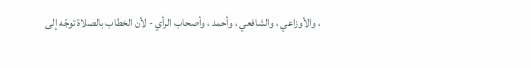، والأوزاعي ، والشافعي ، وأحمد ، وأصحاب الرأي - لأن الخطاب بالصلاة توجّه إلى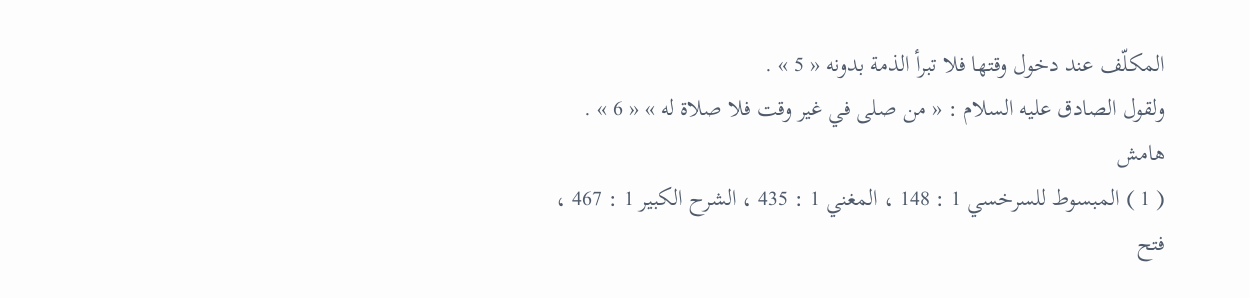المكلّف عند دخول وقتها فلا تبرأ الذمة بدونه « 5 » .
ولقول الصادق عليه السلام : « من صلى في غير وقت فلا صلاة له » « 6 » .
هامش
( 1 ) المبسوط للسرخسي 1 : 148 ، المغني 1 : 435 ، الشرح الكبير 1 : 467 ، فتح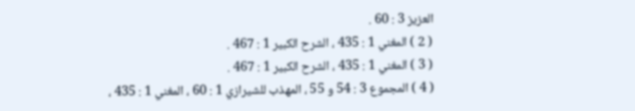العزيز 3 : 60 .
( 2 ) المغني 1 : 435 ، الشرح الكبير 1 : 467 .
( 3 ) المغني 1 : 435 ، الشرح الكبير 1 : 467 .
( 4 ) المجموع 3 : 54 و 55 ، المهذب للشيرازي 1 : 60 ، المغني 1 : 435 ،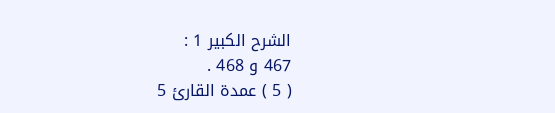الشرح الكبير 1 :
467 و 468 .
( 5 ) عمدة القارئ 5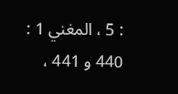: 5 ، المغني 1 : 440 و 441 ،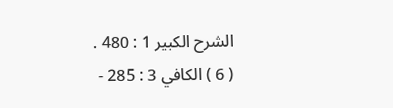الشرح الكبير 1 : 480 .
( 6 ) الكافي 3 : 285 -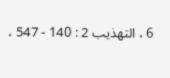6 ، التهذيب 2 : 140 - 547 ،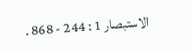الاستبصار 1 : 244 - 868 .